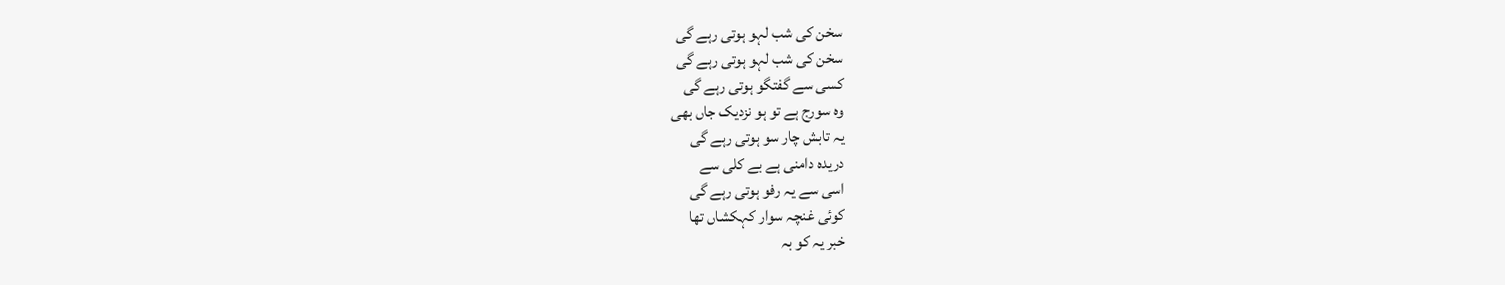سخن کی شب لہو ہوتی رہے گی
سخن کی شب لہو ہوتی رہے گی
کسی سے گفتگو ہوتی رہے گی
وہ سورج ہے تو ہو نزدیک جاں بھی
یہ تابش چار سو ہوتی رہے گی
دریدہ دامنی ہے بے کلی سے
اسی سے یہ رفو ہوتی رہے گی
کوئی غنچہ سوار کہکشاں تھا
خبر یہ کو بہ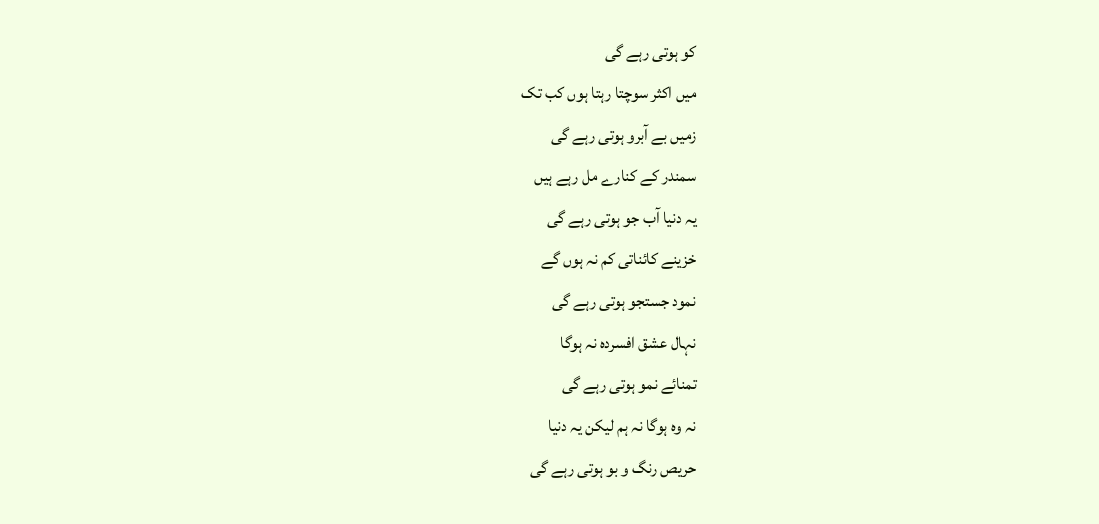کو ہوتی رہے گی
میں اکثر سوچتا رہتا ہوں کب تک
زمیں بے آبرو ہوتی رہے گی
سمندر کے کنارے مل رہے ہیں
یہ دنیا آب جو ہوتی رہے گی
خزینے کائناتی کم نہ ہوں گے
نمود جستجو ہوتی رہے گی
نہال عشق افسردہ نہ ہوگا
تمنائے نمو ہوتی رہے گی
نہ وہ ہوگا نہ ہم لیکن یہ دنیا
حریص رنگ و بو ہوتی رہے گی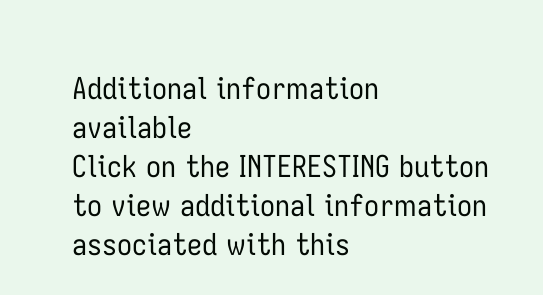Additional information available
Click on the INTERESTING button to view additional information associated with this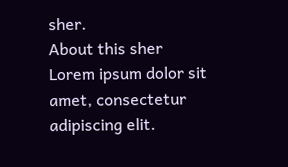sher.
About this sher
Lorem ipsum dolor sit amet, consectetur adipiscing elit.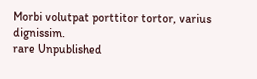Morbi volutpat porttitor tortor, varius dignissim.
rare Unpublished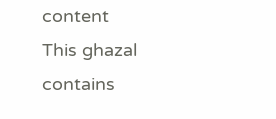content
This ghazal contains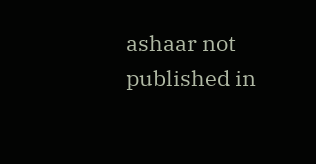ashaar not published in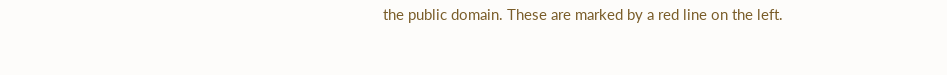the public domain. These are marked by a red line on the left.